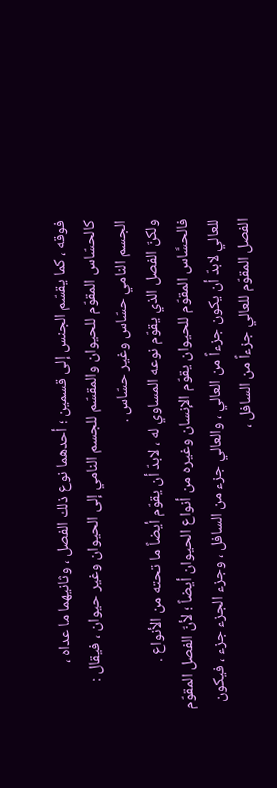فوقه ، كما يقسّم الجنس إلى قسمين ؛ أحدهما نوع ذلك الفصل ، وثانيهما ما عداه ، كالحسّاس المقوّم للحيوان والمقسّم للجسم النامي إلى الحيوان وغير حيوان ، فيقال : الجسم النامي حسّاس وغير حسّاس .
ولكنّ الفصل الذي يقوّم نوعه المساوي له ، لابدّ أن يقوّم أيضاً ما تحته من الأنواع . فالحسَّاس المقوّم للحيوان يقوّم الإنسان وغيره من أنواع الحيوان أيضاً ؛ لأنّ الفصل المقوّم للعالي لابدّ أن يكون جزءاً من العالي ، والعالي جزء من السافل ، وجزء الجزء جزء ، فيكون الفصل المقوّم للعالي جزءاً من السافل ،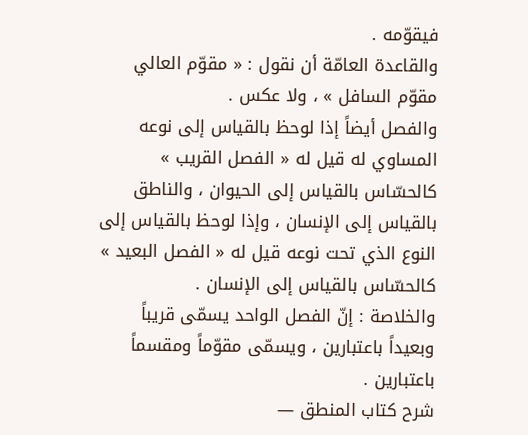فيقوّمه .
والقاعدة العامّة أن نقول : « مقوّم العالي مقوّم السافل » ، ولا عكس .
والفصل أيضاً إذا لوحظ بالقياس إلى نوعه المساوي له قيل له « الفصل القريب » كالحسّاس بالقياس إلى الحيوان ، والناطق بالقياس إلى الإنسان ، وإذا لوحظ بالقياس إلى النوع الذي تحت نوعه قيل له « الفصل البعيد » كالحسّاس بالقياس إلى الإنسان .
والخلاصة : إنّ الفصل الواحد يسمّى قريباً وبعيداً باعتبارين ، ويسمّى مقوّماً ومقسماً باعتبارين .
شرح كتاب المنطق —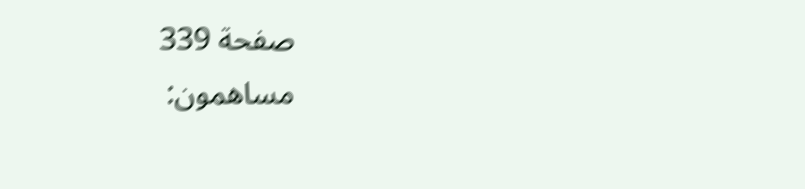صفحة 339
مساهمون: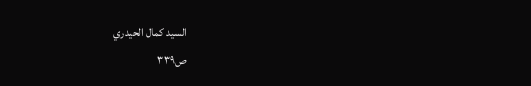السيد كمال الحيدري
ص٣٣٩